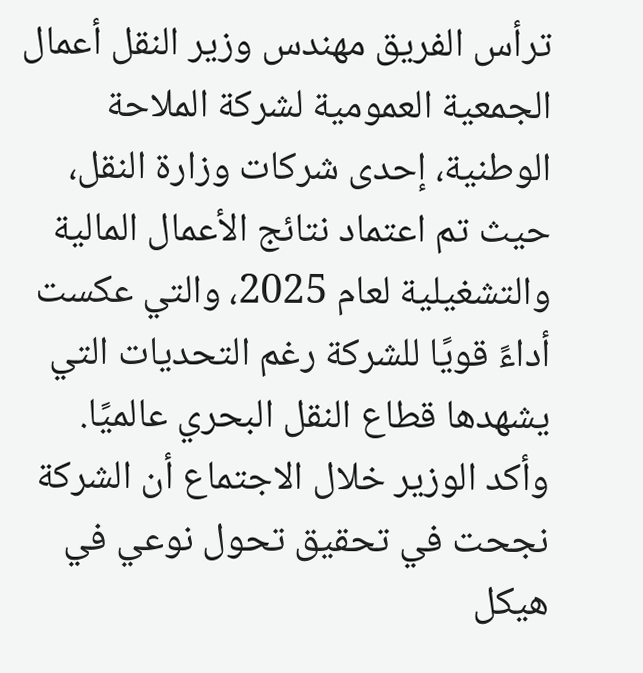ترأس الفريق مهندس وزير النقل أعمال الجمعية العمومية لشركة الملاحة الوطنية، إحدى شركات وزارة النقل، حيث تم اعتماد نتائج الأعمال المالية والتشغيلية لعام 2025، والتي عكست أداءً قويًا للشركة رغم التحديات التي يشهدها قطاع النقل البحري عالميًا.
وأكد الوزير خلال الاجتماع أن الشركة نجحت في تحقيق تحول نوعي في هيكل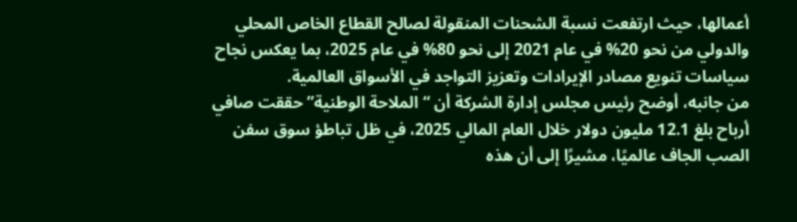أعمالها، حيث ارتفعت نسبة الشحنات المنقولة لصالح القطاع الخاص المحلي والدولي من نحو 20% في عام 2021 إلى نحو 80% في عام 2025، بما يعكس نجاح سياسات تنويع مصادر الإيرادات وتعزيز التواجد في الأسواق العالمية.
من جانبه، أوضح رئيس مجلس إدارة الشركة أن “الملاحة الوطنية” حققت صافي أرباح بلغ 12.1 مليون دولار خلال العام المالي 2025، في ظل تباطؤ سوق سفن الصب الجاف عالميًا، مشيرًا إلى أن هذه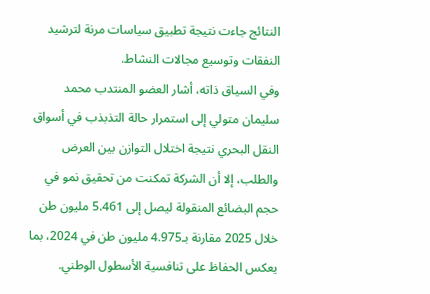النتائج جاءت نتيجة تطبيق سياسات مرنة لترشيد النفقات وتوسيع مجالات النشاط.
وفي السياق ذاته، أشار العضو المنتدب محمد سليمان متولي إلى استمرار حالة التذبذب في أسواق النقل البحري نتيجة اختلال التوازن بين العرض والطلب، إلا أن الشركة تمكنت من تحقيق نمو في حجم البضائع المنقولة ليصل إلى 5.461 مليون طن خلال 2025 مقارنة بـ4.975 مليون طن في 2024، بما يعكس الحفاظ على تنافسية الأسطول الوطني.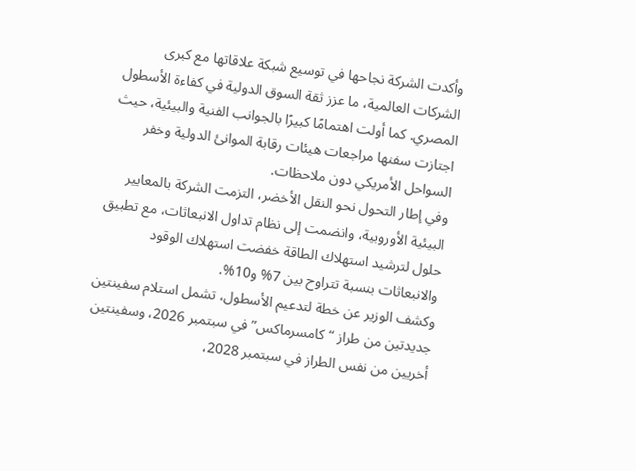وأكدت الشركة نجاحها في توسيع شبكة علاقاتها مع كبرى الشركات العالمية، ما عزز ثقة السوق الدولية في كفاءة الأسطول المصري. كما أولت اهتمامًا كبيرًا بالجوانب الفنية والبيئية، حيث اجتازت سفنها مراجعات هيئات رقابة الموانئ الدولية وخفر السواحل الأمريكي دون ملاحظات.
وفي إطار التحول نحو النقل الأخضر، التزمت الشركة بالمعايير البيئية الأوروبية، وانضمت إلى نظام تداول الانبعاثات، مع تطبيق حلول لترشيد استهلاك الطاقة خفضت استهلاك الوقود والانبعاثات بنسبة تتراوح بين 7% و10%.
وكشف الوزير عن خطة لتدعيم الأسطول، تشمل استلام سفينتين جديدتين من طراز “كامسرماكس” في سبتمبر 2026، وسفينتين أخريين من نفس الطراز في سبتمبر 2028،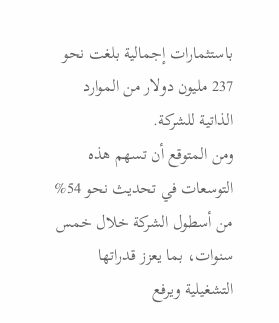باستثمارات إجمالية بلغت نحو 237 مليون دولار من الموارد الذاتية للشركة.
ومن المتوقع أن تسهم هذه التوسعات في تحديث نحو 54% من أسطول الشركة خلال خمس سنوات، بما يعزز قدراتها التشغيلية ويرفع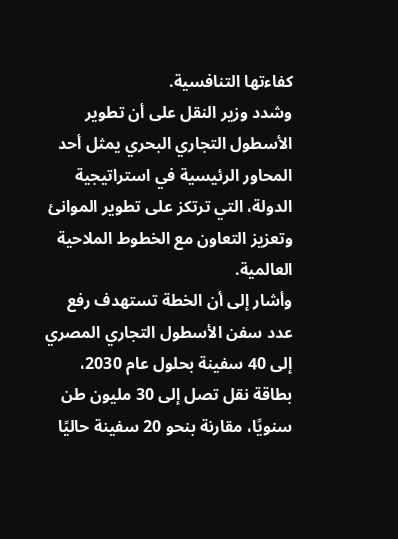كفاءتها التنافسية.
وشدد وزير النقل على أن تطوير الأسطول التجاري البحري يمثل أحد المحاور الرئيسية في استراتيجية الدولة، التي ترتكز على تطوير الموانئ وتعزيز التعاون مع الخطوط الملاحية العالمية.
وأشار إلى أن الخطة تستهدف رفع عدد سفن الأسطول التجاري المصري إلى 40 سفينة بحلول عام 2030، بطاقة نقل تصل إلى 30 مليون طن سنويًا، مقارنة بنحو 20 سفينة حاليًا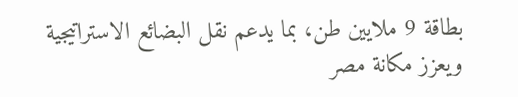بطاقة 9 ملايين طن، بما يدعم نقل البضائع الاستراتيجية ويعزز مكانة مصر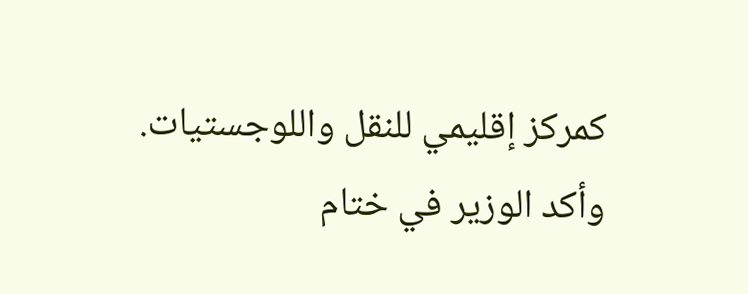كمركز إقليمي للنقل واللوجستيات.
وأكد الوزير في ختام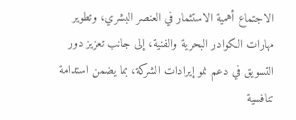الاجتماع أهمية الاستثمار في العنصر البشري، وتطوير مهارات الكوادر البحرية والفنية، إلى جانب تعزيز دور التسويق في دعم نمو إيرادات الشركة، بما يضمن استدامة تنافسية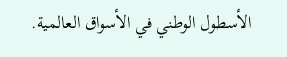الأسطول الوطني في الأسواق العالمية.